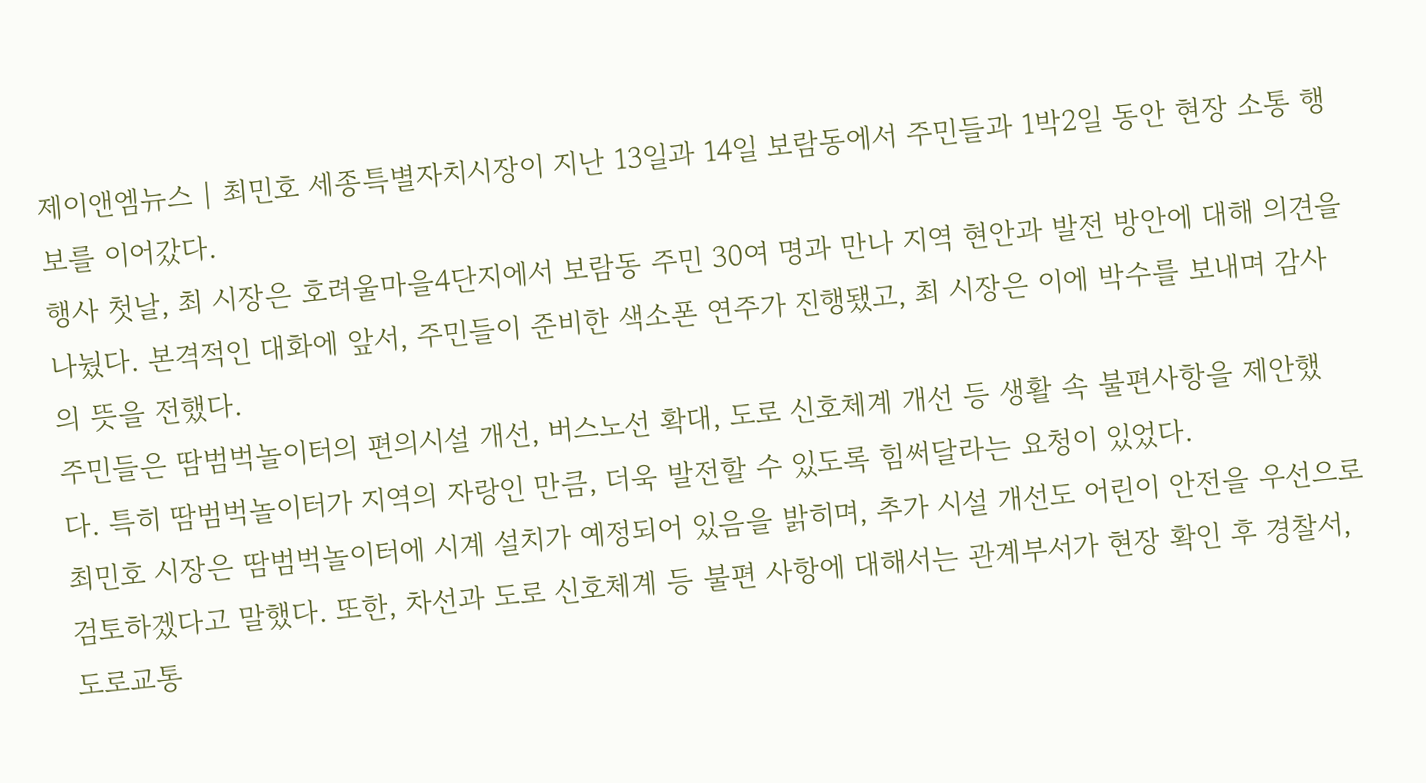제이앤엠뉴스 | 최민호 세종특별자치시장이 지난 13일과 14일 보람동에서 주민들과 1박2일 동안 현장 소통 행보를 이어갔다.
행사 첫날, 최 시장은 호려울마을4단지에서 보람동 주민 30여 명과 만나 지역 현안과 발전 방안에 대해 의견을 나눴다. 본격적인 대화에 앞서, 주민들이 준비한 색소폰 연주가 진행됐고, 최 시장은 이에 박수를 보내며 감사의 뜻을 전했다.
주민들은 땀범벅놀이터의 편의시설 개선, 버스노선 확대, 도로 신호체계 개선 등 생활 속 불편사항을 제안했다. 특히 땀범벅놀이터가 지역의 자랑인 만큼, 더욱 발전할 수 있도록 힘써달라는 요청이 있었다.
최민호 시장은 땀범벅놀이터에 시계 설치가 예정되어 있음을 밝히며, 추가 시설 개선도 어린이 안전을 우선으로 검토하겠다고 말했다. 또한, 차선과 도로 신호체계 등 불편 사항에 대해서는 관계부서가 현장 확인 후 경찰서, 도로교통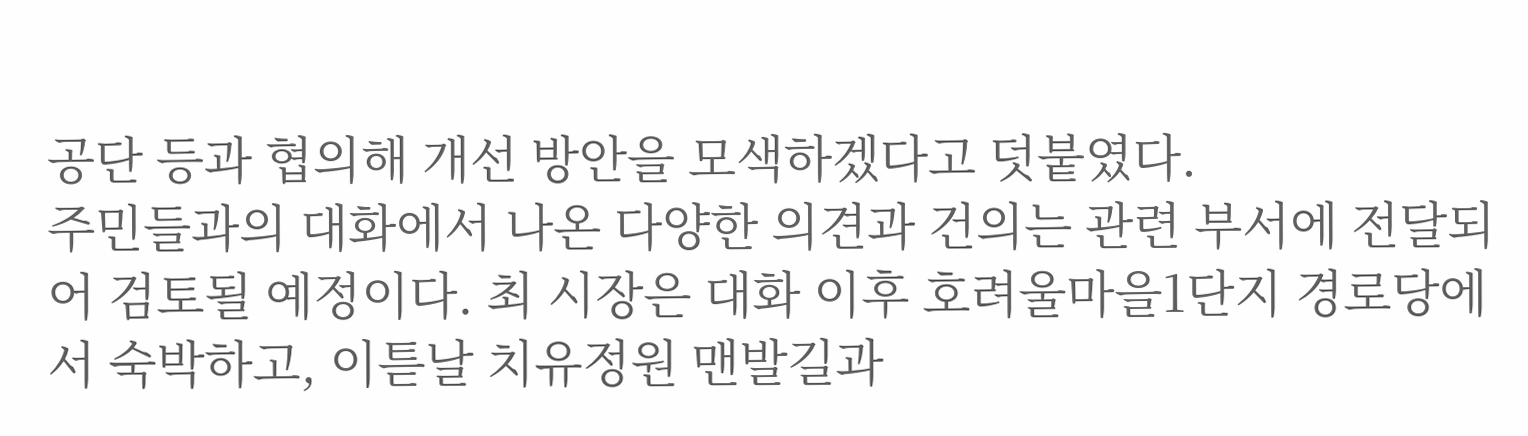공단 등과 협의해 개선 방안을 모색하겠다고 덧붙였다.
주민들과의 대화에서 나온 다양한 의견과 건의는 관련 부서에 전달되어 검토될 예정이다. 최 시장은 대화 이후 호려울마을1단지 경로당에서 숙박하고, 이튿날 치유정원 맨발길과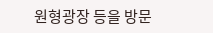원형광장 등을 방문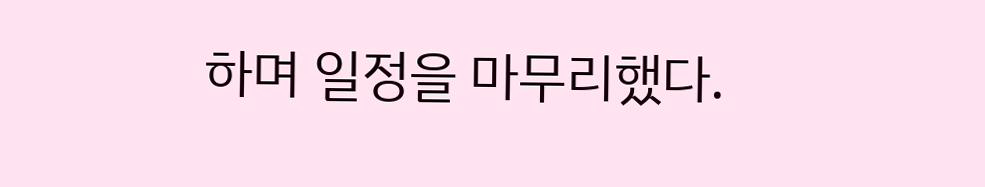하며 일정을 마무리했다.